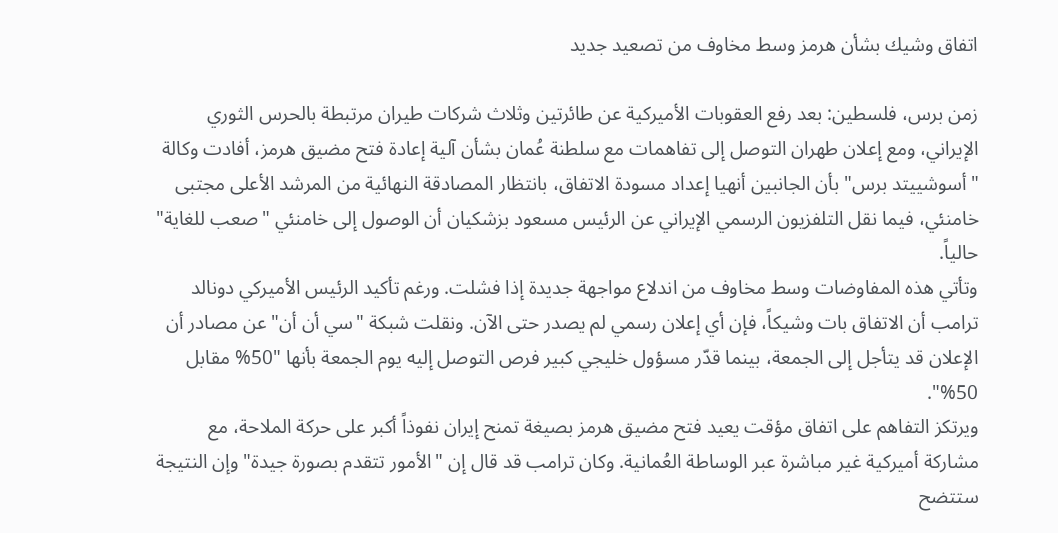اتفاق وشيك بشأن هرمز وسط مخاوف من تصعيد جديد

زمن برس، فلسطين: بعد رفع العقوبات الأميركية عن طائرتين وثلاث شركات طيران مرتبطة بالحرس الثوري الإيراني، ومع إعلان طهران التوصل إلى تفاهمات مع سلطنة عُمان بشأن آلية إعادة فتح مضيق هرمز، أفادت وكالة "أسوشييتد برس" بأن الجانبين أنهيا إعداد مسودة الاتفاق، بانتظار المصادقة النهائية من المرشد الأعلى مجتبى خامنئي، فيما نقل التلفزيون الرسمي الإيراني عن الرئيس مسعود بزشكيان أن الوصول إلى خامنئي "صعب للغاية" حالياً.
وتأتي هذه المفاوضات وسط مخاوف من اندلاع مواجهة جديدة إذا فشلت. ورغم تأكيد الرئيس الأميركي دونالد ترامب أن الاتفاق بات وشيكاً، فإن أي إعلان رسمي لم يصدر حتى الآن. ونقلت شبكة "سي أن أن" عن مصادر أن الإعلان قد يتأجل إلى الجمعة، بينما قدّر مسؤول خليجي كبير فرص التوصل إليه يوم الجمعة بأنها "50% مقابل 50%".
ويرتكز التفاهم على اتفاق مؤقت يعيد فتح مضيق هرمز بصيغة تمنح إيران نفوذاً أكبر على حركة الملاحة، مع مشاركة أميركية غير مباشرة عبر الوساطة العُمانية. وكان ترامب قد قال إن "الأمور تتقدم بصورة جيدة" وإن النتيجة ستتضح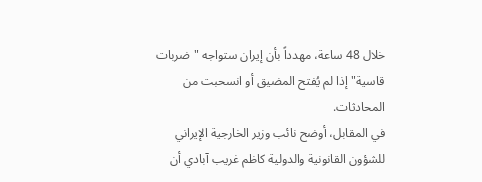خلال 48 ساعة، مهدداً بأن إيران ستواجه "ضربات قاسية" إذا لم يُفتح المضيق أو انسحبت من المحادثات.
في المقابل، أوضح نائب وزير الخارجية الإيراني للشؤون القانونية والدولية كاظم غريب آبادي أن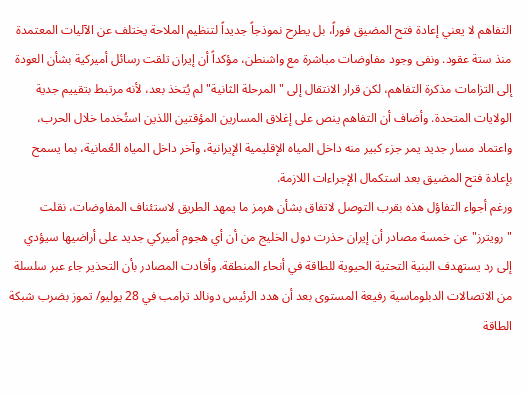التفاهم لا يعني إعادة فتح المضيق فوراً، بل يطرح نموذجاً جديداً لتنظيم الملاحة يختلف عن الآليات المعتمدة منذ ستة عقود. ونفى وجود مفاوضات مباشرة مع واشنطن، مؤكداً أن إيران تلقت رسائل أميركية بشأن العودة إلى التزامات مذكرة التفاهم، لكن قرار الانتقال إلى "المرحلة الثانية" لم يُتخذ بعد، لأنه مرتبط بتقييم جدية الولايات المتحدة. وأضاف أن التفاهم ينص على إغلاق المسارين المؤقتين اللذين استُخدما خلال الحرب، واعتماد مسار جديد يمر جزء كبير منه داخل المياه الإقليمية الإيرانية، وآخر داخل المياه العُمانية، بما يسمح بإعادة فتح المضيق بعد استكمال الإجراءات اللازمة.
ورغم أجواء التفاؤل هذه بقرب التوصل لاتفاق بشأن هرمز ما يمهد الطريق لاستئناف المفاوضات، نقلت "رويترز" عن خمسة مصادر أن إيران حذرت دول الخليج من أن أي هجوم أميركي جديد على أراضيها سيؤدي إلى رد يستهدف البنية التحتية الحيوية للطاقة في أنحاء المنطقة. وأفادت المصادر بأن التحذير جاء عبر سلسلة من الاتصالات الدبلوماسية رفيعة المستوى بعد أن هدد الرئيس دونالد ترامب في 28 يوليو/ تموز بضرب شبكة الطاقة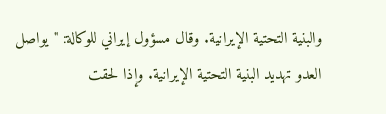والبنية التحتية الإيرانية. وقال مسؤول إيراني للوكالة: "يواصل العدو تهديد البنية التحتية الإيرانية. وإذا لحقت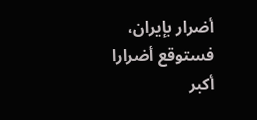أضرار بإيران، فستوقع أضرارا أكبر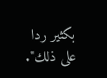بكثير ردا على ذلك".